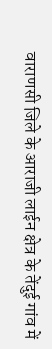वाराणसी जिले के आराजी लाईन क्षेत्र के तेंदुई गांव में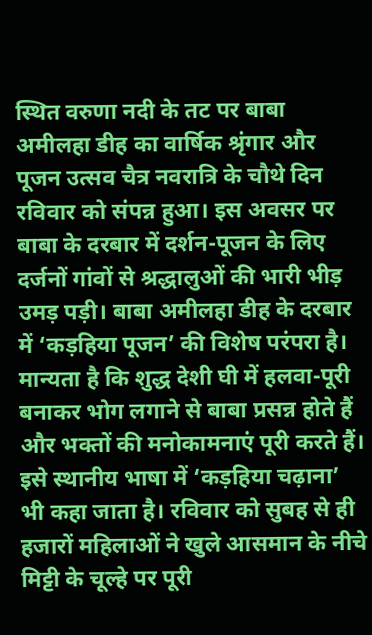स्थित वरुणा नदी के तट पर बाबा अमीलहा डीह का वार्षिक श्रृंगार और पूजन उत्सव चैत्र नवरात्रि के चौथे दिन रविवार को संपन्न हुआ। इस अवसर पर बाबा के दरबार में दर्शन-पूजन के लिए दर्जनों गांवों से श्रद्धालुओं की भारी भीड़ उमड़ पड़ी। बाबा अमीलहा डीह के दरबार में ‘कड़हिया पूजन’ की विशेष परंपरा है। मान्यता है कि शुद्ध देशी घी में हलवा-पूरी बनाकर भोग लगाने से बाबा प्रसन्न होते हैं और भक्तों की मनोकामनाएं पूरी करते हैं। इसे स्थानीय भाषा में ‘कड़हिया चढ़ाना’ भी कहा जाता है। रविवार को सुबह से ही हजारों महिलाओं ने खुले आसमान के नीचे मिट्टी के चूल्हे पर पूरी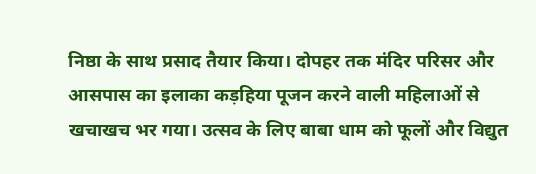निष्ठा के साथ प्रसाद तैयार किया। दोपहर तक मंदिर परिसर और आसपास का इलाका कड़हिया पूजन करने वाली महिलाओं से खचाखच भर गया। उत्सव के लिए बाबा धाम को फूलों और विद्युत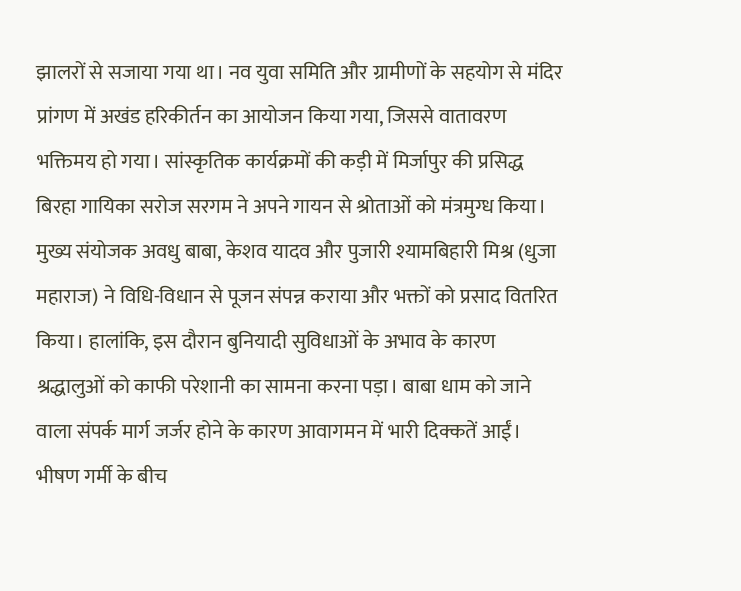झालरों से सजाया गया था। नव युवा समिति और ग्रामीणों के सहयोग से मंदिर प्रांगण में अखंड हरिकीर्तन का आयोजन किया गया, जिससे वातावरण भक्तिमय हो गया। सांस्कृतिक कार्यक्रमों की कड़ी में मिर्जापुर की प्रसिद्ध बिरहा गायिका सरोज सरगम ने अपने गायन से श्रोताओं को मंत्रमुग्ध किया। मुख्य संयोजक अवधु बाबा, केशव यादव और पुजारी श्यामबिहारी मिश्र (धुजा महाराज) ने विधि-विधान से पूजन संपन्न कराया और भक्तों को प्रसाद वितरित किया। हालांकि, इस दौरान बुनियादी सुविधाओं के अभाव के कारण श्रद्धालुओं को काफी परेशानी का सामना करना पड़ा। बाबा धाम को जाने वाला संपर्क मार्ग जर्जर होने के कारण आवागमन में भारी दिक्कतें आईं। भीषण गर्मी के बीच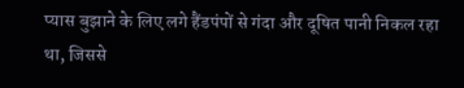प्यास बुझाने के लिए लगे हैंडपंपों से गंदा और दूषित पानी निकल रहा था, जिससे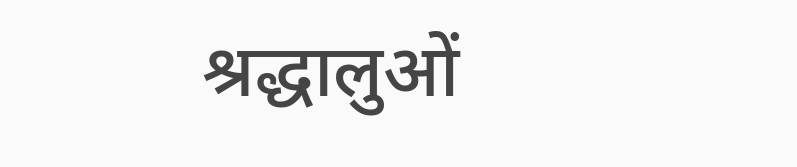श्रद्धालुओं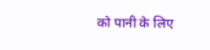को पानी के लिए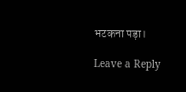भटकना पड़ा।

Leave a Reply